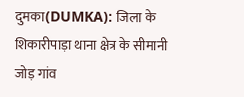दुमका(DUMKA): जिला के शिकारीपाड़ा थाना क्षेत्र के सीमानी जोड़ गांव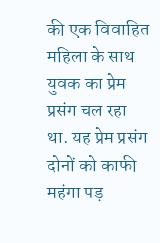की एक विवाहित महिला के साथ युवक का प्रेम प्रसंग चल रहा था. यह प्रेम प्रसंग दोनों को काफी महंगा पड़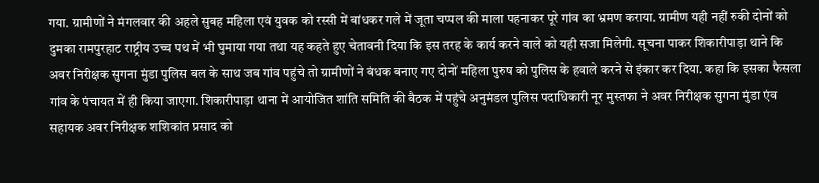गया. ग्रामीणों ने मंगलवार की अहले सुबह महिला एवं युवक को रस्सी में बांधकर गले में जूता चप्पल की माला पहनाकर पूरे गांव का भ्रमण कराया. ग्रामीण यही नहीं रुकी दोनों को दुमका रामपुरहाट राष्ट्रीय उच्च पथ में भी घुमाया गया तथा यह कहते हुए चेतावनी दिया कि इस तरह के कार्य करने वाले को यही सजा मिलेगी. सूचना पाकर शिकारीपाड़ा थाने कि अवर निरीक्षक सुगना मुंडा पुलिस बल के साथ जब गांव पहुंचे तो ग्रामीणों ने बंधक बनाए गए दोनों महिला पुरुष को पुलिस के हवाले करने से इंकार कर दिया. कहा कि इसका फैसला गांव के पंचायत में ही किया जाएगा. शिकारीपाड़ा थाना में आयोजित शांति समिति की बैठक में पहुंचे अनुमंडल पुलिस पदाधिकारी नूर मुस्तफा ने अवर निरीक्षक सुगना मुंडा एंव सहायक अवर निरीक्षक शशिकांत प्रसाद को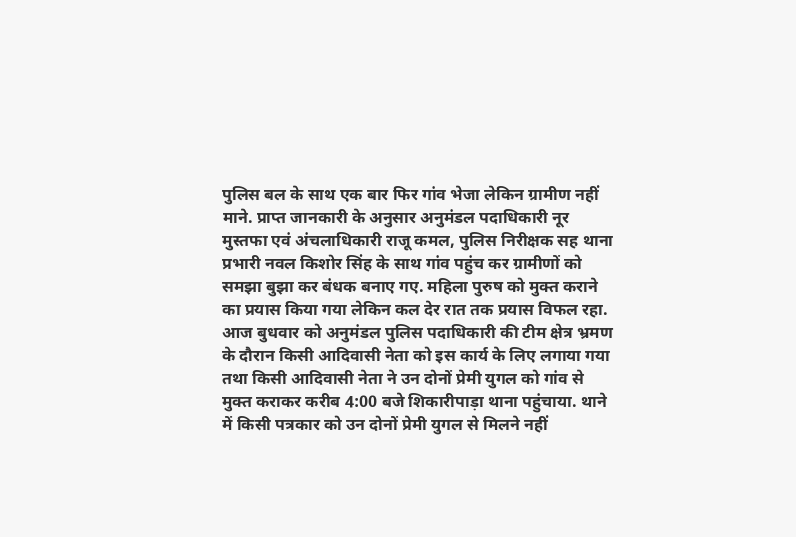पुलिस बल के साथ एक बार फिर गांव भेजा लेकिन ग्रामीण नहीं माने. प्राप्त जानकारी के अनुसार अनुमंडल पदाधिकारी नूर मुस्तफा एवं अंचलाधिकारी राजू कमल, पुलिस निरीक्षक सह थाना प्रभारी नवल किशोर सिंह के साथ गांव पहुंच कर ग्रामीणों को समझा बुझा कर बंधक बनाए गए. महिला पुरुष को मुक्त कराने का प्रयास किया गया लेकिन कल देर रात तक प्रयास विफल रहा. आज बुधवार को अनुमंडल पुलिस पदाधिकारी की टीम क्षेत्र भ्रमण के दौरान किसी आदिवासी नेता को इस कार्य के लिए लगाया गया तथा किसी आदिवासी नेता ने उन दोनों प्रेमी युगल को गांव से मुक्त कराकर करीब 4:00 बजे शिकारीपाड़ा थाना पहुंचाया. थाने में किसी पत्रकार को उन दोनों प्रेमी युगल से मिलने नहीं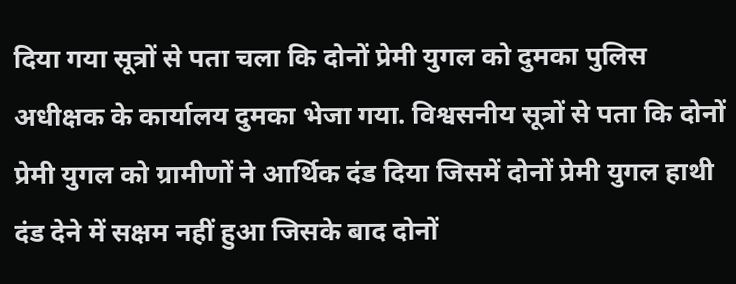दिया गया सूत्रों से पता चला कि दोनों प्रेमी युगल को दुमका पुलिस अधीक्षक के कार्यालय दुमका भेजा गया. विश्वसनीय सूत्रों से पता कि दोनों प्रेमी युगल को ग्रामीणों ने आर्थिक दंड दिया जिसमें दोनों प्रेमी युगल हाथी दंड देने में सक्षम नहीं हुआ जिसके बाद दोनों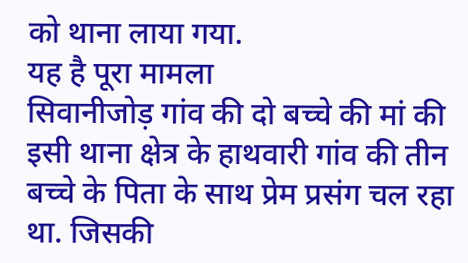को थाना लाया गया.
यह है पूरा मामला
सिवानीजोड़ गांव की दो बच्चे की मां की इसी थाना क्षेत्र के हाथवारी गांव की तीन बच्चे के पिता के साथ प्रेम प्रसंग चल रहा था. जिसकी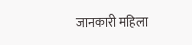जानकारी महिला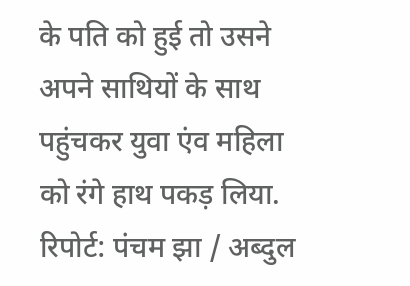के पति को हुई तो उसने अपने साथियों के साथ पहुंचकर युवा एंव महिला को रंगे हाथ पकड़ लिया.
रिपोर्ट: पंचम झा / अब्दुल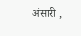अंसारी ,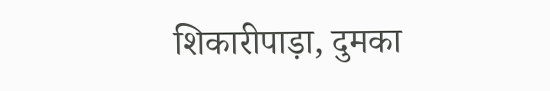शिकारीपाड़ा, दुमका